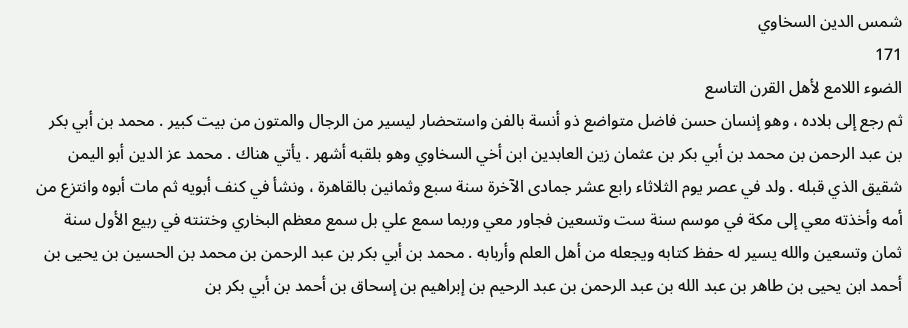شمس الدين السخاوي
171
الضوء اللامع لأهل القرن التاسع
ثم رجع إلى بلاده ، وهو إنسان حسن فاضل متواضع ذو أنسة بالفن واستحضار ليسير من الرجال والمتون من بيت كبير . محمد بن أبي بكر بن عبد الرحمن بن محمد بن أبي بكر بن عثمان زين العابدين ابن أخي السخاوي وهو بلقبه أشهر . يأتي هناك . محمد عز الدين أبو اليمن شقيق الذي قبله . ولد في عصر يوم الثلاثاء رابع عشر جمادى الآخرة سنة سبع وثمانين بالقاهرة ، ونشأ في كنف أبويه ثم مات أبوه وانتزع من أمه وأخذته معي إلى مكة في موسم سنة ست وتسعين فجاور معي وربما سمع علي بل سمع معظم البخاري وختنته في ربيع الأول سنة ثمان وتسعين والله يسير له حفظ كتابه ويجعله من أهل العلم وأربابه . محمد بن أبي بكر بن عبد الرحمن بن محمد بن الحسين بن يحيى بن أحمد ابن يحيى بن طاهر بن عبد الله بن عبد الرحمن بن عبد الرحيم بن إبراهيم بن إسحاق بن أحمد بن أبي بكر بن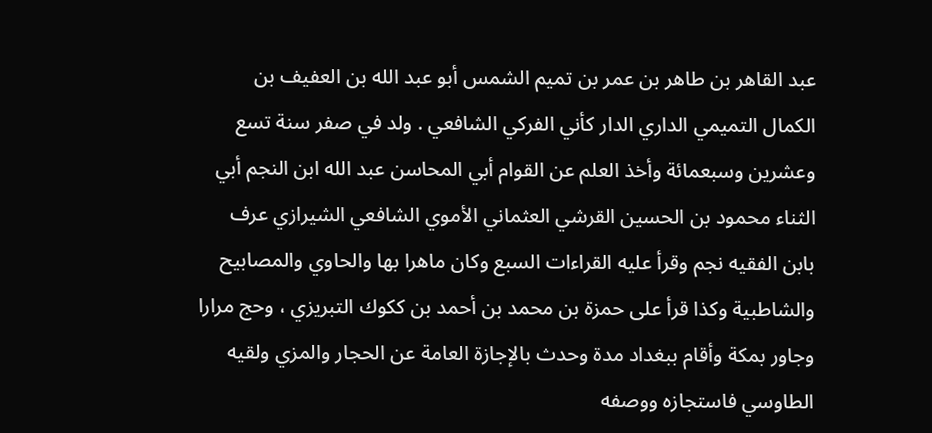عبد القاهر بن طاهر بن عمر بن تميم الشمس أبو عبد الله بن العفيف بن الكمال التميمي الداري الدار كأني الفركي الشافعي . ولد في صفر سنة تسع وعشرين وسبعمائة وأخذ العلم عن القوام أبي المحاسن عبد الله ابن النجم أبي الثناء محمود بن الحسين القرشي العثماني الأموي الشافعي الشيرازي عرف بابن الفقيه نجم وقرأ عليه القراءات السبع وكان ماهرا بها والحاوي والمصابيح والشاطبية وكذا قرأ على حمزة بن محمد بن أحمد بن ككوك التبريزي ، وحج مرارا وجاور بمكة وأقام ببغداد مدة وحدث بالإجازة العامة عن الحجار والمزي ولقيه الطاوسي فاستجازه ووصفه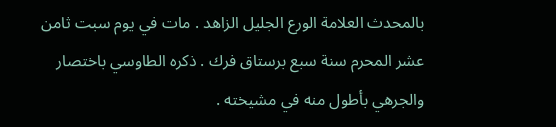بالمحدث العلامة الورع الجليل الزاهد . مات في يوم سبت ثامن عشر المحرم سنة سبع برستاق فرك . ذكره الطاوسي باختصار والجرهي بأطول منه في مشيخته .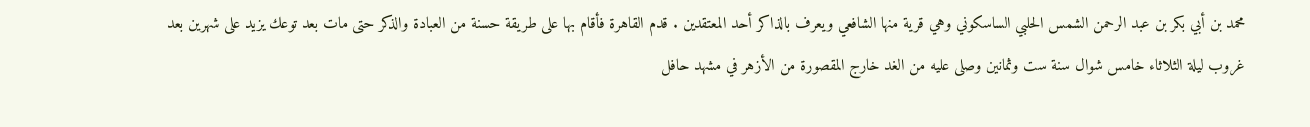محمد بن أبي بكر بن عبد الرحمن الشمس الحلبي الساسكوني وهي قرية منها الشافعي ويعرف بالذاكر أحد المعتقدين . قدم القاهرة فأقام بها على طريقة حسنة من العبادة والذكر حتى مات بعد توعك يزيد على شهرين بعد غروب ليلة الثلاثاء خامس شوال سنة ست وثمانين وصلى عليه من الغد خارج المقصورة من الأزهر في مشهد حافل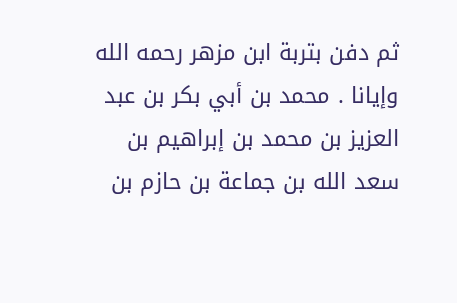ثم دفن بتربة ابن مزهر رحمه الله وإيانا . محمد بن أبي بكر بن عبد العزيز بن محمد بن إبراهيم بن سعد الله بن جماعة بن حازم بن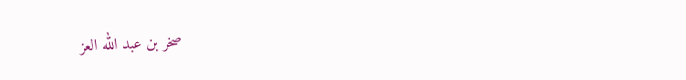صخر بن عبد الله العز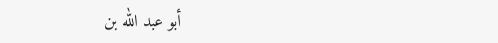أبو عبد الله بن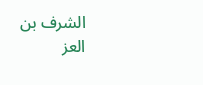الشرف بن العز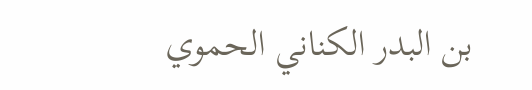بن البدر الكناني الحموي